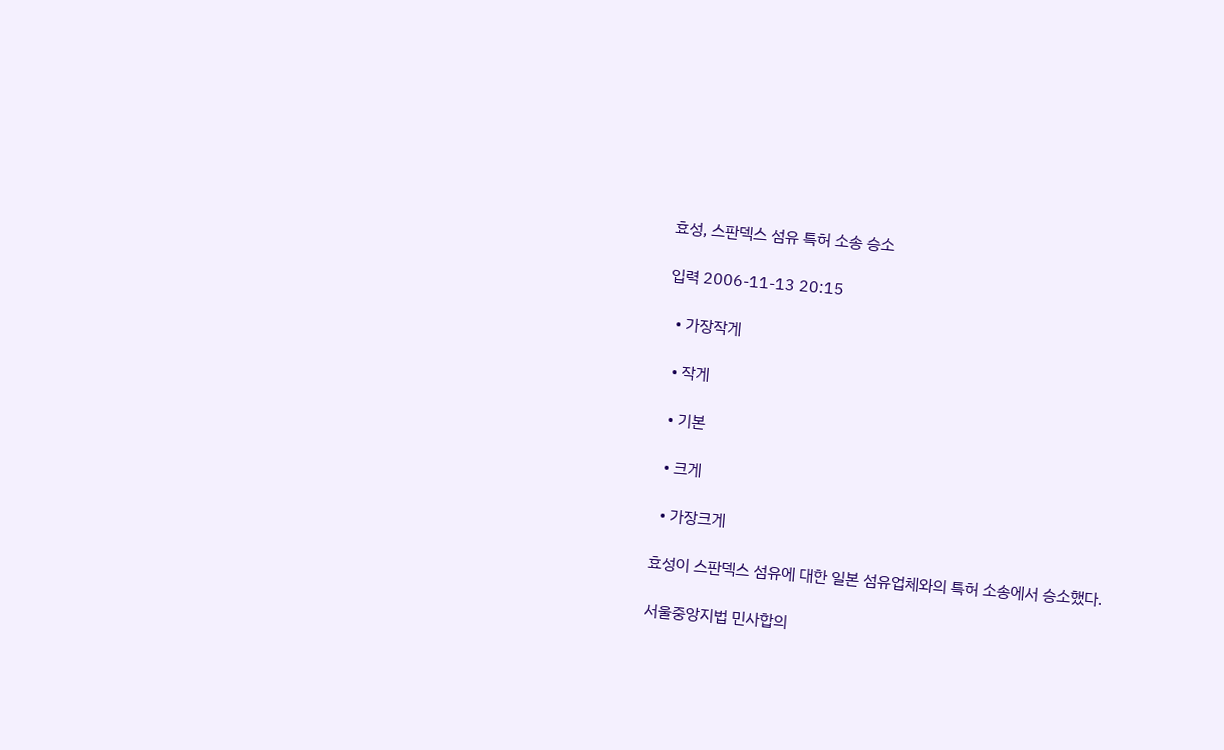효성, 스판덱스 섬유 특허 소송 승소

입력 2006-11-13 20:15

  • 가장작게

  • 작게

  • 기본

  • 크게

  • 가장크게

효성이 스판덱스 섬유에 대한 일본 섬유업체와의 특허 소송에서 승소했다.

서울중앙지법 민사합의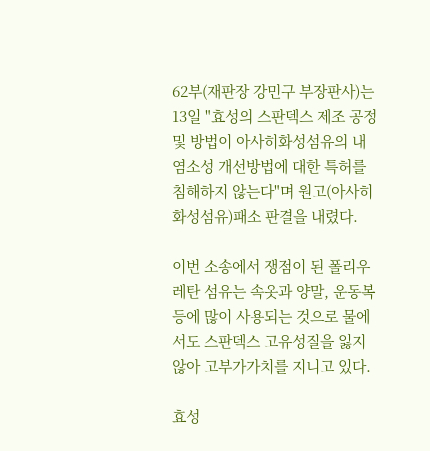62부(재판장 강민구 부장판사)는 13일 "효성의 스판덱스 제조 공정 및 방법이 아사히화성섬유의 내염소성 개선방법에 대한 특허를 침해하지 않는다"며 원고(아사히화성섬유)패소 판결을 내렸다.

이번 소송에서 쟁점이 된 폴리우레탄 섬유는 속옷과 양말, 운동복 등에 많이 사용되는 것으로 물에서도 스판덱스 고유성질을 잃지 않아 고부가가치를 지니고 있다.

효성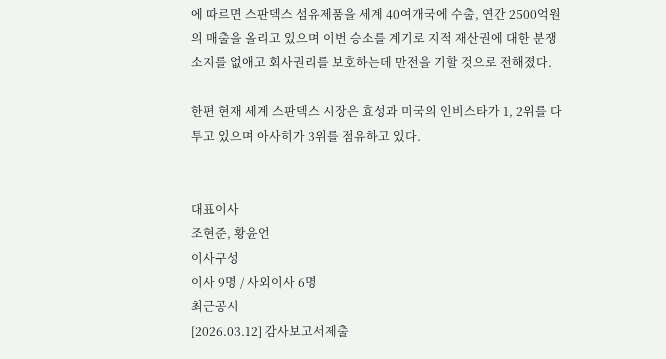에 따르면 스판덱스 섬유제품을 세계 40여개국에 수출, 연간 2500억원의 매출을 올리고 있으며 이번 승소를 계기로 지적 재산권에 대한 분쟁소지를 없애고 회사권리를 보호하는데 만전을 기할 것으로 전해졌다.

한편 현재 세계 스판덱스 시장은 효성과 미국의 인비스타가 1, 2위를 다투고 있으며 아사히가 3위를 점유하고 있다.


대표이사
조현준, 황윤언
이사구성
이사 9명 / 사외이사 6명
최근공시
[2026.03.12] 감사보고서제출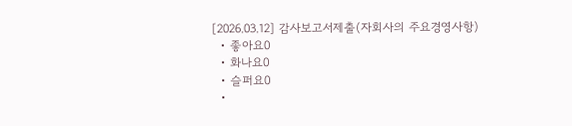[2026.03.12] 감사보고서제출(자회사의 주요경영사항)
  • 좋아요0
  • 화나요0
  • 슬퍼요0
  •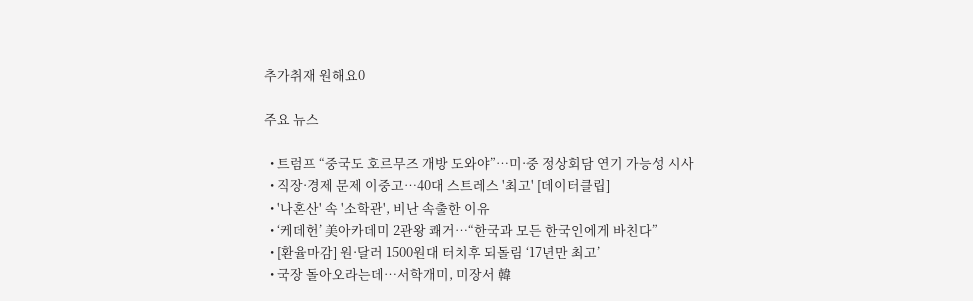추가취재 원해요0

주요 뉴스

  • 트럼프 “중국도 호르무즈 개방 도와야”…미·중 정상회담 연기 가능성 시사
  • 직장·경제 문제 이중고…40대 스트레스 '최고' [데이터클립]
  • '나혼산' 속 '소학관', 비난 속출한 이유
  • ‘케데헌’ 美아카데미 2관왕 쾌거⋯“한국과 모든 한국인에게 바친다”
  • [환율마감] 원·달러 1500원대 터치후 되돌림 ‘17년만 최고’
  • 국장 돌아오라는데…서학개미, 미장서 韓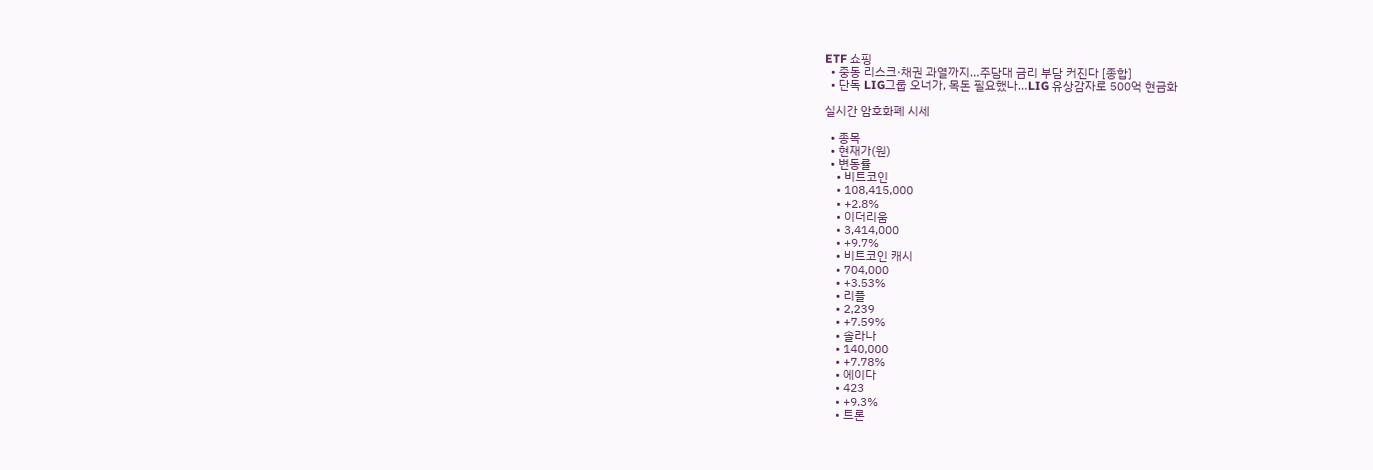ETF 쇼핑
  • 중동 리스크·채권 과열까지…주담대 금리 부담 커진다 [종합]
  • 단독 LIG그룹 오너가, 목돈 필요했나…LIG 유상감자로 500억 현금화

실시간 암호화폐 시세

  • 종목
  • 현재가(원)
  • 변동률
    • 비트코인
    • 108,415,000
    • +2.8%
    • 이더리움
    • 3,414,000
    • +9.7%
    • 비트코인 캐시
    • 704,000
    • +3.53%
    • 리플
    • 2,239
    • +7.59%
    • 솔라나
    • 140,000
    • +7.78%
    • 에이다
    • 423
    • +9.3%
    • 트론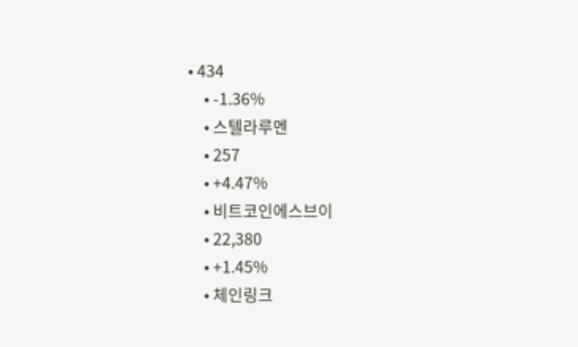• 434
    • -1.36%
    • 스텔라루멘
    • 257
    • +4.47%
    • 비트코인에스브이
    • 22,380
    • +1.45%
    • 체인링크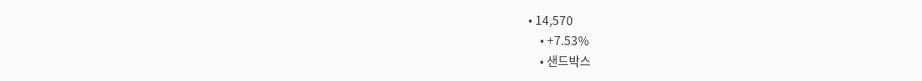• 14,570
    • +7.53%
    • 샌드박스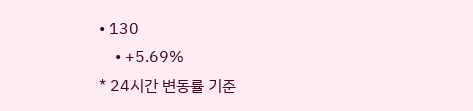• 130
    • +5.69%
* 24시간 변동률 기준